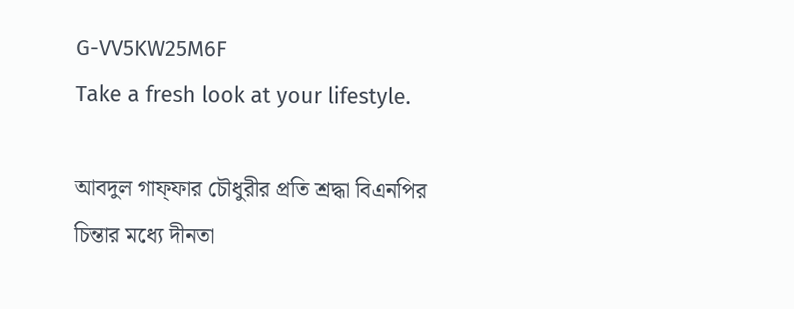G-VV5KW25M6F
Take a fresh look at your lifestyle.

আবদুল গাফ্ফার চৌধুরীর প্রতি শ্রদ্ধা বিএনপির চিন্তার মধ্যে দীনতা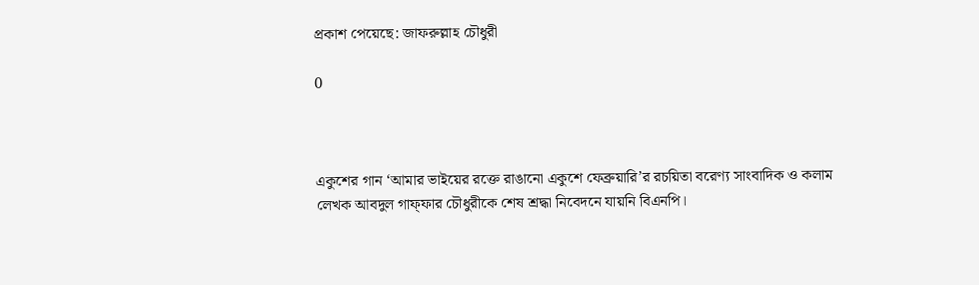প্রকাশ পেয়েছে: জাফরুল্লাহ চৌধুরী

0



একুশের গান ‘আমার ভাইয়ের রক্তে রাঙানো একুশে ফেব্রুয়ারি’র রচয়িতা বরেণ্য সাংবাদিক ও কলাম লেখক আবদুল গাফ্ফার চৌধুরীকে শেষ শ্রদ্ধা নিবেদনে যায়নি বিএনপি।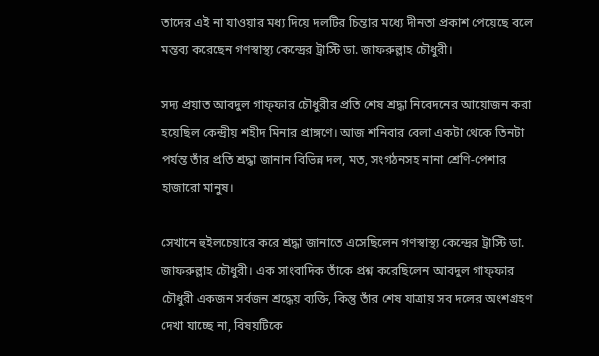তাদের এই না যাওয়ার মধ্য দিয়ে দলটির চিন্তার মধ্যে দীনতা প্রকাশ পেয়েছে বলে মন্তব্য করেছেন গণস্বাস্থ্য কেন্দ্রের ট্রাস্টি ডা. জাফরুল্লাহ চৌধুরী।

সদ্য প্রয়াত আবদুল গাফ্ফার চৌধুরীর প্রতি শেষ শ্রদ্ধা নিবেদনের আয়োজন করা হয়েছিল কেন্দ্রীয় শহীদ মিনার প্রাঙ্গণে। আজ শনিবার বেলা একটা থেকে তিনটা পর্যন্ত তাঁর প্রতি শ্রদ্ধা জানান বিভিন্ন দল, মত, সংগঠনসহ নানা শ্রেণি-পেশার হাজারো মানুষ।

সেখানে হুইলচেয়ারে করে শ্রদ্ধা জানাতে এসেছিলেন গণস্বাস্থ্য কেন্দ্রের ট্রাস্টি ডা. জাফরুল্লাহ চৌধুরী। এক সাংবাদিক তাঁকে প্রশ্ন করেছিলেন আবদুল গাফ্ফার চৌধুরী একজন সর্বজন শ্রদ্ধেয় ব্যক্তি, কিন্তু তাঁর শেষ যাত্রায় সব দলের অংশগ্রহণ দেখা যাচ্ছে না, বিষয়টিকে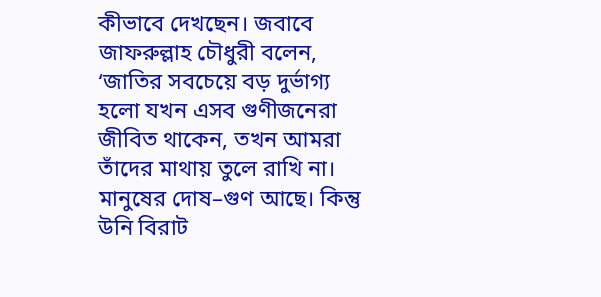কীভাবে দেখছেন। জবাবে জাফরুল্লাহ চৌধুরী বলেন, ‘জাতির সবচেয়ে বড় দুর্ভাগ্য হলো যখন এসব গুণীজনেরা জীবিত থাকেন, তখন আমরা তাঁদের মাথায় তুলে রাখি না। মানুষের দোষ–গুণ আছে। কিন্তু উনি বিরাট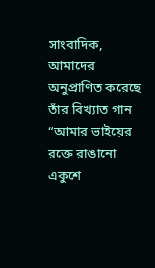সাংবাদিক, আমাদের অনুপ্রাণিত করেছে তাঁর বিখ্যাত গান “আমার ভাইয়ের রক্তে রাঙানো একুশে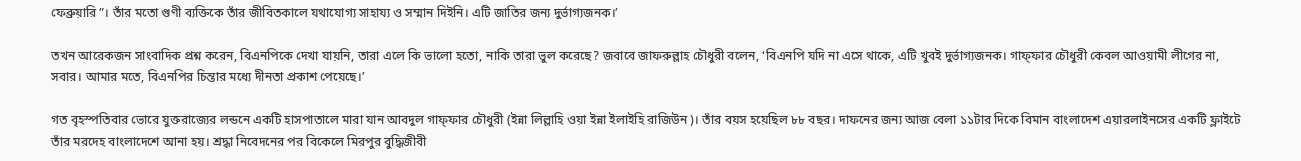ফেব্রুয়ারি”। তাঁর মতো গুণী ব্যক্তিকে তাঁর জীবিতকালে যথাযোগ্য সাহায্য ও সম্মান দিইনি। এটি জাতির জন্য দুর্ভাগ্যজনক।’

তখন আরেকজন সাংবাদিক প্রশ্ন করেন, বিএনপিকে দেখা যায়নি, তারা এলে কি ভালো হতো, নাকি তারা ভুল করেছে? জবাবে জাফরুল্লাহ চৌধুরী বলেন, ‘বিএনপি যদি না এসে থাকে, এটি খুবই দুর্ভাগ্যজনক। গাফ্ফার চৌধুরী কেবল আওয়ামী লীগের না, সবার। আমার মতে, বিএনপির চিন্তার মধ্যে দীনতা প্রকাশ পেয়েছে।’

গত বৃহস্পতিবার ভোরে যুক্তরাজ্যের লন্ডনে একটি হাসপাতালে মারা যান আবদুল গাফ্ফার চৌধুরী (ইন্না লিল্লাহি ওয়া ইন্না ইলাইহি রাজিউন)। তাঁর বয়স হয়েছিল ৮৮ বছর। দাফনের জন্য আজ বেলা ১১টার দিকে বিমান বাংলাদেশ এয়ারলাইনসের একটি ফ্লাইটে তাঁর মরদেহ বাংলাদেশে আনা হয়। শ্রদ্ধা নিবেদনের পর বিকেলে মিরপুর বুদ্ধিজীবী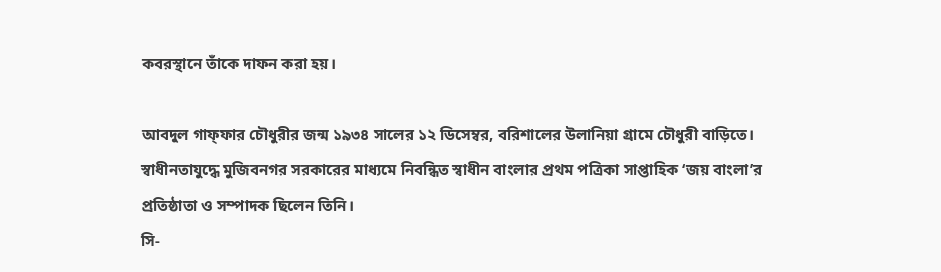কবরস্থানে তাঁকে দাফন করা হয়।

আবদুল গাফ্ফার চৌধুরীর জন্ম ১৯৩৪ সালের ১২ ডিসেম্বর, বরিশালের উলানিয়া গ্রামে চৌধুরী বাড়িতে। স্বাধীনতাযুদ্ধে মুজিবনগর সরকারের মাধ্যমে নিবন্ধিত স্বাধীন বাংলার প্রথম পত্রিকা সাপ্তাহিক ‘জয় বাংলা’র প্রতিষ্ঠাতা ও সম্পাদক ছিলেন তিনি।
সি-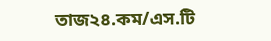তাজ২৪.কম/এস.টি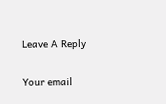Leave A Reply

Your email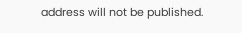address will not be published.